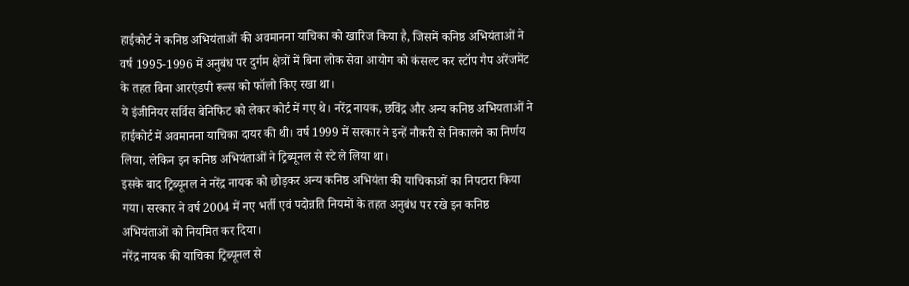हाईकोर्ट ने कनिष्ठ अभियंताओं की अवमानना याचिका को खारिज किया है, जिसमें कनिष्ठ अभियंताओं ने वर्ष 1995-1996 में अनुबंध पर दुर्गम क्षेत्रों में बिना लोक सेवा आयोग को कंसल्ट कर स्टॉप गैप अरेंजमेंट के तहत बिना आरएंडपी रूल्स को फॉलो किए रखा था।
ये इंजीनियर सर्विस बेनिफिट को लेकर कोर्ट में गए थे। नरेंद्र नायक, छविंद्र और अन्य कनिष्ठ अभियताओं ने हाईकोर्ट में अवमानना याचिका दायर की थी। वर्ष 1999 में सरकार ने इन्हें नौकरी से निकालने का निर्णय लिया, लेकिन इन कनिष्ठ अभियंताओं ने ट्रिब्यूनल से स्टे ले लिया था।
इसके बाद ट्रिब्यूनल ने नरेंद्र नायक को छोड़कर अन्य कनिष्ठ अभियंता की याचिकाओं का निपटारा किया गया। सरकार ने वर्ष 2004 में नए भर्ती एवं पदोन्नति नियमों के तहत अनुबंध पर रखे इन कनिष्ठ अभियंताओं को नियमित कर दिया।
नरेंद्र नायक की याचिका ट्रिब्यूनल से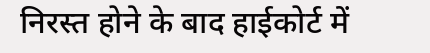निरस्त होने के बाद हाईकोर्ट में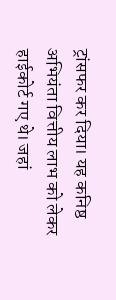ट्रांसफर कर दिया। यह कनिष्ठ अभियंता वित्तीय लाभ को लेकर हाईकोर्ट गए थे। जहां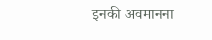इनकी अवमानना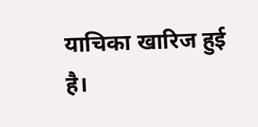याचिका खारिज हुई है।